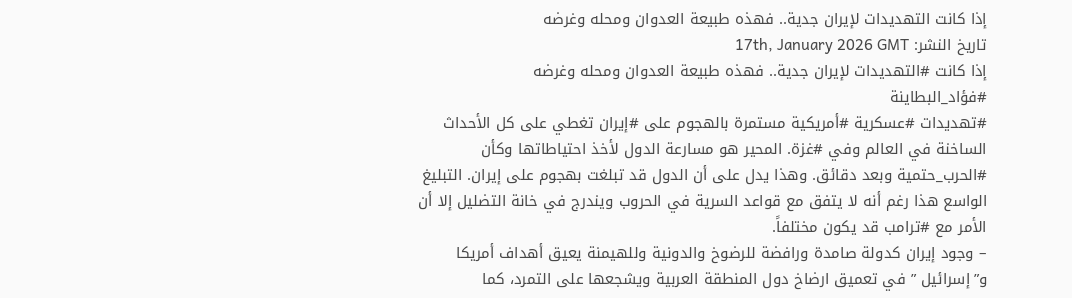إذا كانت التهديدات لإيران جدية.. فهذه طبيعة العدوان ومحله وغرضه
تاريخ النشر: 17th, January 2026 GMT
إذا كانت #التهديدات لإيران جدية.. فهذه طبيعة العدوان ومحله وغرضه
#فؤاد_البطاينة
#تهديدات #عسكرية #أمريكية مستمرة بالهجوم على #إيران تغطي على كل الأحداث الساخنة في العالم وفي #غزة. المحير هو مسارعة الدول لأخذ احتياطاتها وكأن #الحرب_حتمية وبعد دقائق. وهذا يدل على أن الدول قد تبلغت بهجوم على إيران. التبليغ الواسع هذا رغم أنه لا يتفق مع قواعد السرية في الحروب ويندرج في خانة التضليل إلا أن الأمر مع #ترامب قد يكون مختلفاً.
– وجود إيران كدولة صامدة ورافضة للرضوخ والدونية وللهيمنة يعيق أهداف أمريكا و”إسرائيل ” في تعميق ارضاخ دول المنطقة العربية ويشجعها على التمرد، كما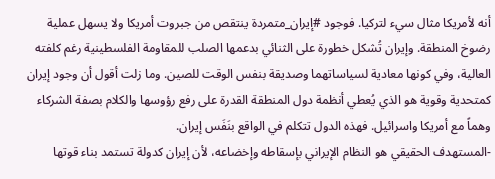أنه لأمريكا مثال سيء لتركيا. فوجود #إيران_متمردة ينتقص من جبروت أمريكا ولا يسهل عملية رضوخ المنطقة. وإيران تُشكل خطورة على الثنائي بدعمها الصلب للمقاومة الفلسطينية رغم كلفته العالية، وفي كونها معادية لسياساتهما وصديقة بنفس الوقت للصين. وما زلت أقول أن وجود إيران كمتحدية وقوية هو الذي يُعطي أنظمة دول المنطقة القدرة على رفع رؤوسها والكلام بصفة الشركاء وهماً مع أمريكا واسرائيل. فهذه الدول تتكلم في الواقع بنَفَس إيران.
-المستهدف الحقيقي هو النظام الإيراني بإسقاطه وإخضاعه، لأن إيران كدولة تستمد بناء قوتها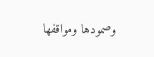وصمودها ومواقفها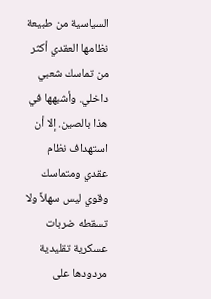السياسية من طبيعة نظامها العقدي أكثر من تماسك شعبي داخلي. وأشبهها في هذا بالصين. إلا أن استهداف نظام عقدي ومتماسك وقوي ليس سهلاً ولا تسقطه ضربات عسكرية تقليدية مردودها على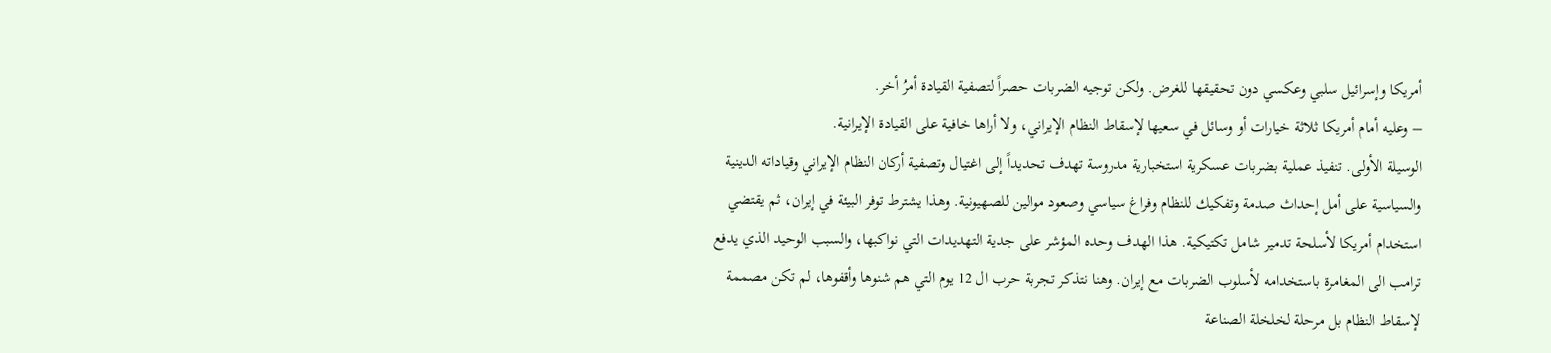أمريكا وإسرائيل سلبي وعكسي دون تحقيقها للغرض. ولكن توجيه الضربات حصراً لتصفية القيادة أمرُ أخر.
– وعليه أمام أمريكا ثلاثة خيارات أو وسائل في سعيها لإسقاط النظام الإيراني، ولا أراها خافية على القيادة الإيرانية.
الوسيلة الأولى. تنفيذ عملية بضربات عسكرية استخبارية مدروسة تهدف تحديداً إلى اغتيال وتصفية أركان النظام الإيراني وقياداته الدينية والسياسية على أمل إحداث صدمة وتفكيك للنظام وفراغ سياسي وصعود موالين للصهيونية. وهذا يشترط توفر البيئة في إيران، ثم يقتضي استخدام أمريكا لأسلحة تدمير شامل تكتيكية. هذا الهدف وحده المؤشر على جدية التهديدات التي نواكبها، والسبب الوحيد الذي يدفع ترامب الى المغامرة باستخدامه لأسلوب الضربات مع إيران. وهنا نتذكر تجربة حرب ال 12 يوم التي هم شنوها وأقفوها، لم تكن مصممة لإسقاط النظام بل مرحلة لخلخلة الصناعة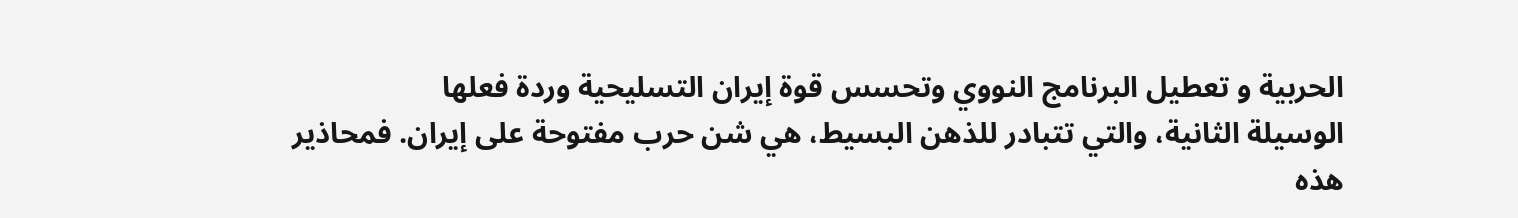الحربية و تعطيل البرنامج النووي وتحسس قوة إيران التسليحية وردة فعلها
الوسيلة الثانية، والتي تتبادر للذهن البسيط، هي شن حرب مفتوحة على إيران. فمحاذير هذه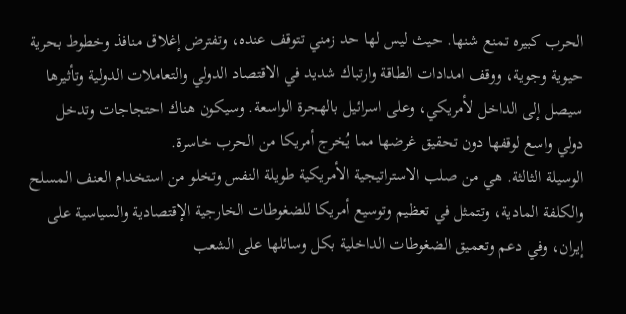الحرب كبيره تمنع شنها. حيث ليس لها حد زمني تتوقف عنده، وتفترض إغلاق منافذ وخطوط بحرية حيوية وجوية، ووقف امدادات الطاقة وارتباك شديد في الاقتصاد الدولي والتعاملات الدولية وتأثيرها سيصل إلى الداخل لأمريكي، وعلى اسرائيل بالهجرة الواسعة. وسيكون هناك احتجاجات وتدخل دولي واسع لوقفها دون تحقيق غرضها مما يُخرج أمريكا من الحرب خاسرة.
الوسيلة الثالثة. هي من صلب الاستراتيجية الأمريكية طويلة النفس وتخلو من استخدام العنف المسلح والكلفة المادية، وتتمثل في تعظيم وتوسيع أمريكا للضغوطات الخارجية الإقتصادية والسياسية على إيران، وفي دعم وتعميق الضغوطات الداخلية بكل وسائلها على الشعب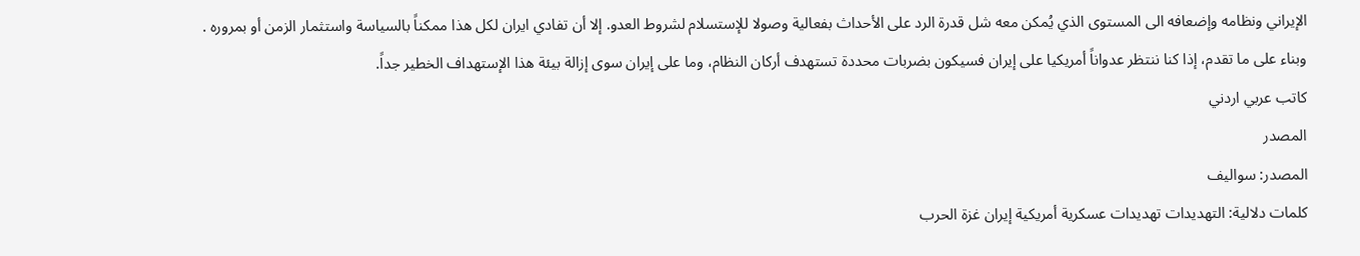الإيراني ونظامه وإضعافه الى المستوى الذي يُمكن معه شل قدرة الرد على الأحداث بفعالية وصولا للإستسلام لشروط العدو. إلا أن تفادي ايران لكل هذا ممكناً بالسياسة واستثمار الزمن أو بمروره .
وبناء على ما تقدم، إذا كنا ننتظر عدواناً أمريكيا على إيران فسيكون بضربات محددة تستهدف أركان النظام، وما على إيران سوى إزالة بيئة هذا الإستهداف الخطير جداً.
كاتب عربي اردني
المصدر
المصدر: سواليف
كلمات دلالية: التهديدات تهديدات عسكرية أمريكية إيران غزة الحرب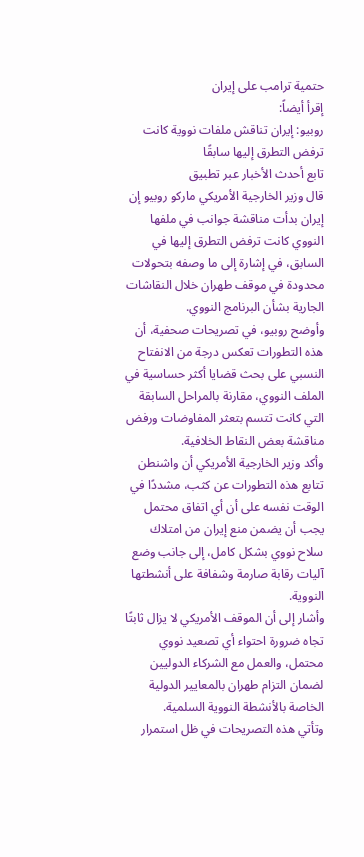حتمية ترامب على إیران
إقرأ أيضاً:
روبيو: إيران تناقش ملفات نووية كانت ترفض التطرق إليها سابقًا
تابع أحدث الأخبار عبر تطبيق
قال وزير الخارجية الأمريكي ماركو روبيو إن إيران بدأت مناقشة جوانب في ملفها النووي كانت ترفض التطرق إليها في السابق، في إشارة إلى ما وصفه بتحولات محدودة في موقف طهران خلال النقاشات الجارية بشأن البرنامج النووي.
وأوضح روبيو، في تصريحات صحفية، أن هذه التطورات تعكس درجة من الانفتاح النسبي على بحث قضايا أكثر حساسية في الملف النووي، مقارنة بالمراحل السابقة التي كانت تتسم بتعثر المفاوضات ورفض مناقشة بعض النقاط الخلافية.
وأكد وزير الخارجية الأمريكي أن واشنطن تتابع هذه التطورات عن كثب، مشددًا في الوقت نفسه على أن أي اتفاق محتمل يجب أن يضمن منع إيران من امتلاك سلاح نووي بشكل كامل، إلى جانب وضع آليات رقابة صارمة وشفافة على أنشطتها النووية.
وأشار إلى أن الموقف الأمريكي لا يزال ثابتًا تجاه ضرورة احتواء أي تصعيد نووي محتمل، والعمل مع الشركاء الدوليين لضمان التزام طهران بالمعايير الدولية الخاصة بالأنشطة النووية السلمية.
وتأتي هذه التصريحات في ظل استمرار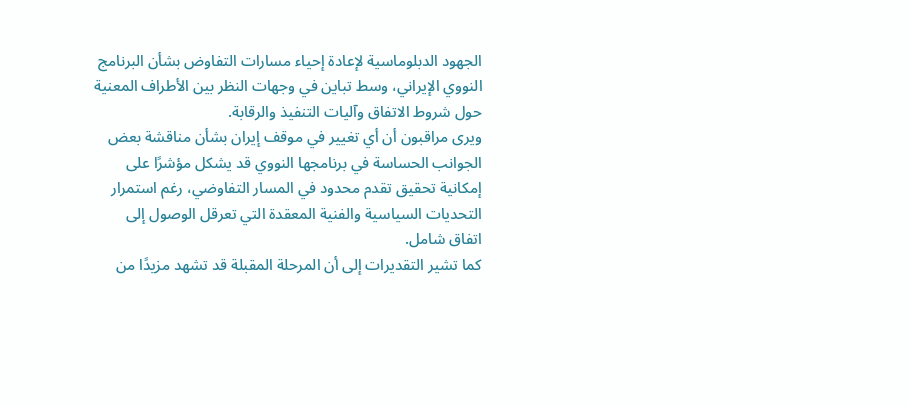الجهود الدبلوماسية لإعادة إحياء مسارات التفاوض بشأن البرنامج النووي الإيراني، وسط تباين في وجهات النظر بين الأطراف المعنية حول شروط الاتفاق وآليات التنفيذ والرقابة.
ويرى مراقبون أن أي تغيير في موقف إيران بشأن مناقشة بعض الجوانب الحساسة في برنامجها النووي قد يشكل مؤشرًا على إمكانية تحقيق تقدم محدود في المسار التفاوضي، رغم استمرار التحديات السياسية والفنية المعقدة التي تعرقل الوصول إلى اتفاق شامل.
كما تشير التقديرات إلى أن المرحلة المقبلة قد تشهد مزيدًا من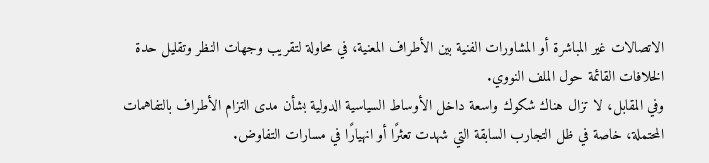الاتصالات غير المباشرة أو المشاورات الفنية بين الأطراف المعنية، في محاولة لتقريب وجهات النظر وتقليل حدة الخلافات القائمة حول الملف النووي.
وفي المقابل، لا تزال هناك شكوك واسعة داخل الأوساط السياسية الدولية بشأن مدى التزام الأطراف بالتفاهمات المحتملة، خاصة في ظل التجارب السابقة التي شهدت تعثرًا أو انهيارًا في مسارات التفاوض.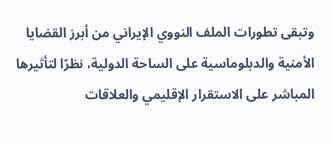وتبقى تطورات الملف النووي الإيراني من أبرز القضايا الأمنية والدبلوماسية على الساحة الدولية، نظرًا لتأثيرها المباشر على الاستقرار الإقليمي والعلاقات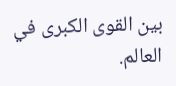بين القوى الكبرى في العالم.